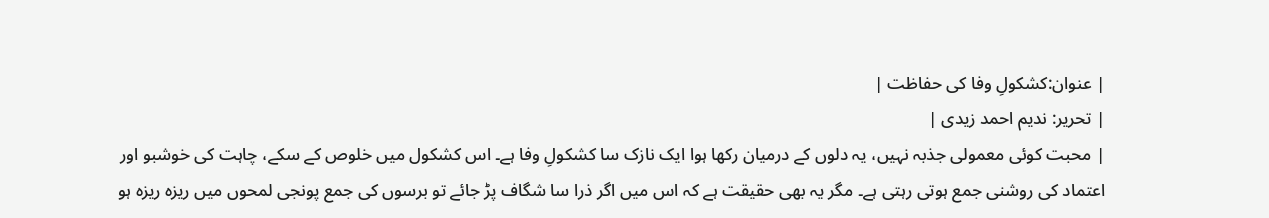| عنوان:کشکولِ وفا کی حفاظت |
| تحریر: ندیم احمد زیدی |
| محبت کوئی معمولی جذبہ نہیں، یہ دلوں کے درمیان رکھا ہوا ایک نازک سا کشکولِ وفا ہے۔ اس کشکول میں خلوص کے سکے، چاہت کی خوشبو اور اعتماد کی روشنی جمع ہوتی رہتی ہے۔ مگر یہ بھی حقیقت ہے کہ اس میں اگر ذرا سا شگاف پڑ جائے تو برسوں کی جمع پونجی لمحوں میں ریزہ ریزہ ہو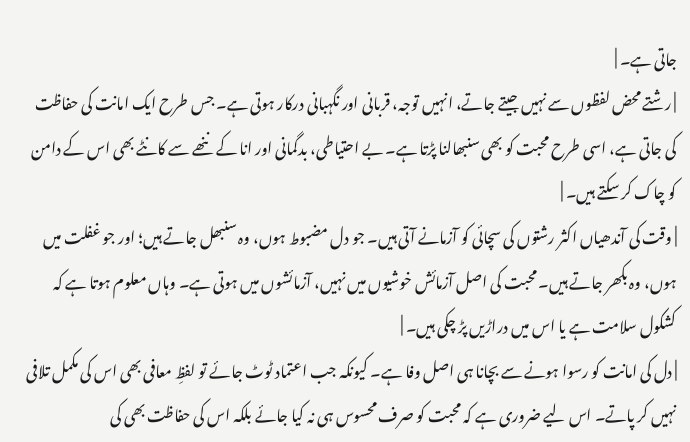جاتی ہے۔ |
| رشتے محض لفظوں سے نہیں جیتے جاتے، انہیں توجہ، قربانی اور نگہبانی درکار ہوتی ہے۔ جس طرح ایک امانت کی حفاظت کی جاتی ہے، اسی طرح محبت کو بھی سنبھالنا پڑتا ہے۔ بے احتیاطی، بدگمانی اور انا کے ننھے سے کانٹے بھی اس کے دامن کو چاک کر سکتے ہیں۔ |
| وقت کی آندھیاں اکثر رشتوں کی سچائی کو آزمانے آتی ہیں۔ جو دل مضبوط ہوں، وہ سنبھل جاتے ہیں؛ اور جو غفلت میں ہوں، وہ بکھر جاتے ہیں۔ محبت کی اصل آزمائش خوشیوں میں نہیں، آزمائشوں میں ہوتی ہے۔ وہاں معلوم ہوتا ہے کہ کشکول سلامت ہے یا اس میں دراڑیں پڑ چکی ہیں۔ |
| دل کی امانت کو رسوا ہونے سے بچانا ہی اصل وفا ہے۔ کیونکہ جب اعتماد ٹوٹ جائے تو لفظِ معافی بھی اس کی مکمل تلافی نہیں کر پاتے۔ اس لیے ضروری ہے کہ محبت کو صرف محسوس ہی نہ کیا جائے بلکہ اس کی حفاظت بھی کی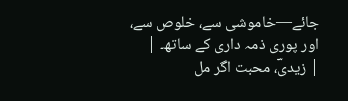جائے—خاموشی سے، خلوص سے، اور پوری ذمہ داری کے ساتھ۔ |
| زیدیؔ، محبت اگر مل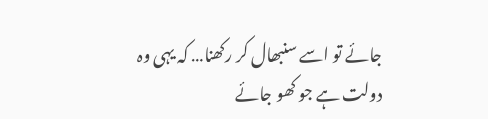جائے تو اسے سنبھال کر رکھنا… کہ یہی وہ دولت ہے جو کھو جائے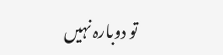تو دوبارہ نہیں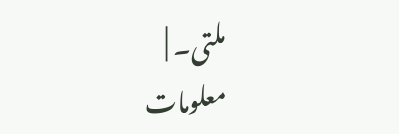ملتی۔ |
معلومات